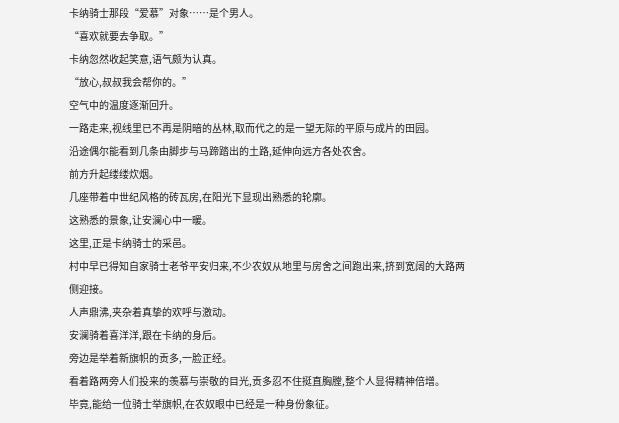卡纳骑士那段“爱慕”对象……是个男人。
“喜欢就要去争取。”
卡纳忽然收起笑意,语气颇为认真。
“放心,叔叔我会帮你的。”
空气中的温度逐渐回升。
一路走来,视线里已不再是阴暗的丛林,取而代之的是一望无际的平原与成片的田园。
沿途偶尔能看到几条由脚步与马蹄踏出的土路,延伸向远方各处农舍。
前方升起缕缕炊烟。
几座带着中世纪风格的砖瓦房,在阳光下显现出熟悉的轮廓。
这熟悉的景象,让安澜心中一暖。
这里,正是卡纳骑士的采邑。
村中早已得知自家骑士老爷平安归来,不少农奴从地里与房舍之间跑出来,挤到宽阔的大路两侧迎接。
人声鼎沸,夹杂着真挚的欢呼与激动。
安澜骑着喜洋洋,跟在卡纳的身后。
旁边是举着新旗帜的贡多,一脸正经。
看着路两旁人们投来的羡慕与崇敬的目光,贡多忍不住挺直胸膛,整个人显得精神倍增。
毕竟,能给一位骑士举旗帜,在农奴眼中已经是一种身份象征。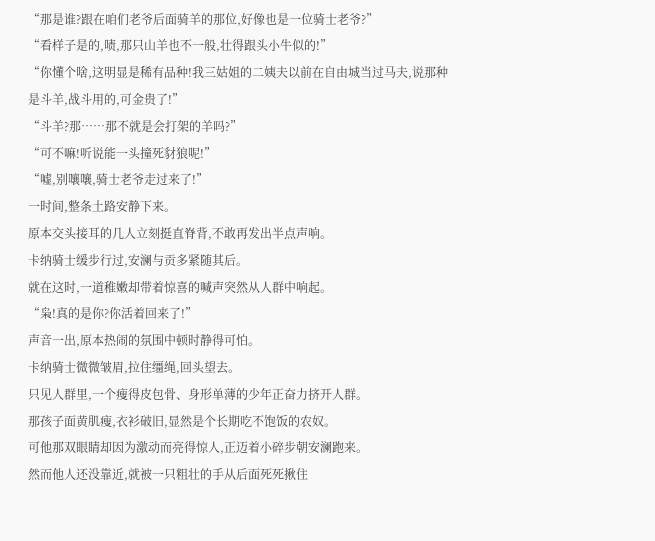“那是谁?跟在咱们老爷后面骑羊的那位,好像也是一位骑士老爷?”
“看样子是的,啧,那只山羊也不一般,壮得跟头小牛似的!”
“你懂个啥,这明显是稀有品种!我三姑姐的二姨夫以前在自由城当过马夫,说那种是斗羊,战斗用的,可金贵了!”
“斗羊?那……那不就是会打架的羊吗?”
“可不嘛!听说能一头撞死豺狼呢!”
“嘘,别嚷嚷,骑士老爷走过来了!”
一时间,整条土路安静下来。
原本交头接耳的几人立刻挺直脊背,不敢再发出半点声响。
卡纳骑士缓步行过,安澜与贡多紧随其后。
就在这时,一道稚嫩却带着惊喜的喊声突然从人群中响起。
“枭!真的是你?你活着回来了!”
声音一出,原本热闹的氛围中顿时静得可怕。
卡纳骑士微微皱眉,拉住缰绳,回头望去。
只见人群里,一个瘦得皮包骨、身形单薄的少年正奋力挤开人群。
那孩子面黄肌瘦,衣衫破旧,显然是个长期吃不饱饭的农奴。
可他那双眼睛却因为激动而亮得惊人,正迈着小碎步朝安澜跑来。
然而他人还没靠近,就被一只粗壮的手从后面死死揪住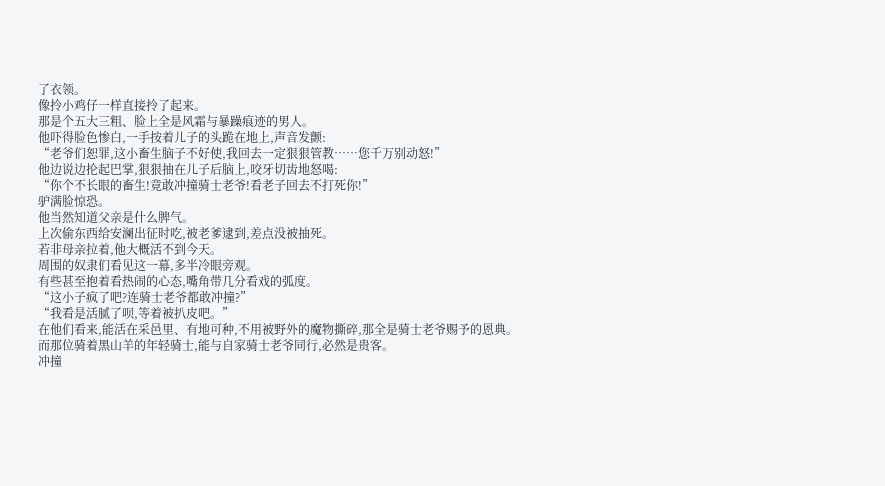了衣领。
像拎小鸡仔一样直接拎了起来。
那是个五大三粗、脸上全是风霜与暴躁痕迹的男人。
他吓得脸色惨白,一手按着儿子的头跪在地上,声音发颤:
“老爷们恕罪,这小畜生脑子不好使,我回去一定狠狠管教……您千万别动怒!”
他边说边抡起巴掌,狠狠抽在儿子后脑上,咬牙切齿地怒喝:
“你个不长眼的畜生!竟敢冲撞骑士老爷!看老子回去不打死你!”
驴满脸惊恐。
他当然知道父亲是什么脾气。
上次偷东西给安澜出征时吃,被老爹逮到,差点没被抽死。
若非母亲拉着,他大概活不到今天。
周围的奴隶们看见这一幕,多半冷眼旁观。
有些甚至抱着看热闹的心态,嘴角带几分看戏的弧度。
“这小子疯了吧?连骑士老爷都敢冲撞?”
“我看是活腻了呗,等着被扒皮吧。”
在他们看来,能活在采邑里、有地可种,不用被野外的魔物撕碎,那全是骑士老爷赐予的恩典。
而那位骑着黑山羊的年轻骑士,能与自家骑士老爷同行,必然是贵客。
冲撞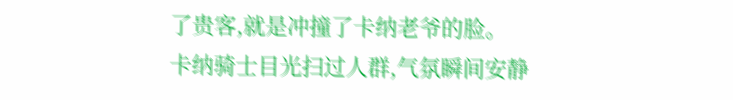了贵客,就是冲撞了卡纳老爷的脸。
卡纳骑士目光扫过人群,气氛瞬间安静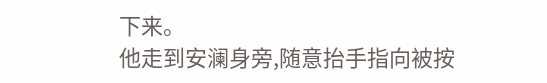下来。
他走到安澜身旁,随意抬手指向被按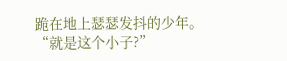跪在地上瑟瑟发抖的少年。
“就是这个小子?”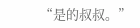“是的叔叔。”